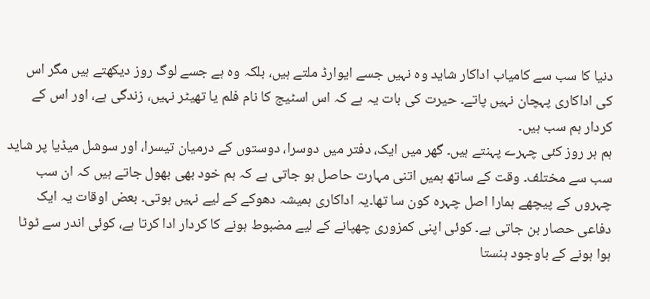دنیا کا سب سے کامیاب اداکار شاید وہ نہیں جسے ایوارڈ ملتے ہیں، بلکہ وہ ہے جسے لوگ روز دیکھتے ہیں مگر اس کی اداکاری پہچان نہیں پاتے۔ حیرت کی بات یہ ہے کہ اس اسٹیج کا نام فلم یا تھیٹر نہیں، زندگی ہے، اور اس کے کردار ہم سب ہیں۔
ہم ہر روز کئی چہرے پہنتے ہیں۔ گھر میں ایک، دفتر میں دوسرا، دوستوں کے درمیان تیسرا، اور سوشل میڈیا پر شاید سب سے مختلف۔ وقت کے ساتھ ہمیں اتنی مہارت حاصل ہو جاتی ہے کہ ہم خود بھی بھول جاتے ہیں کہ ان سب چہروں کے پیچھے ہمارا اصل چہرہ کون سا تھا۔یہ اداکاری ہمیشہ دھوکے کے لیے نہیں ہوتی۔ بعض اوقات یہ ایک دفاعی حصار بن جاتی ہے۔ کوئی اپنی کمزوری چھپانے کے لیے مضبوط ہونے کا کردار ادا کرتا ہے، کوئی اندر سے ٹوٹا ہوا ہونے کے باوجود ہنستا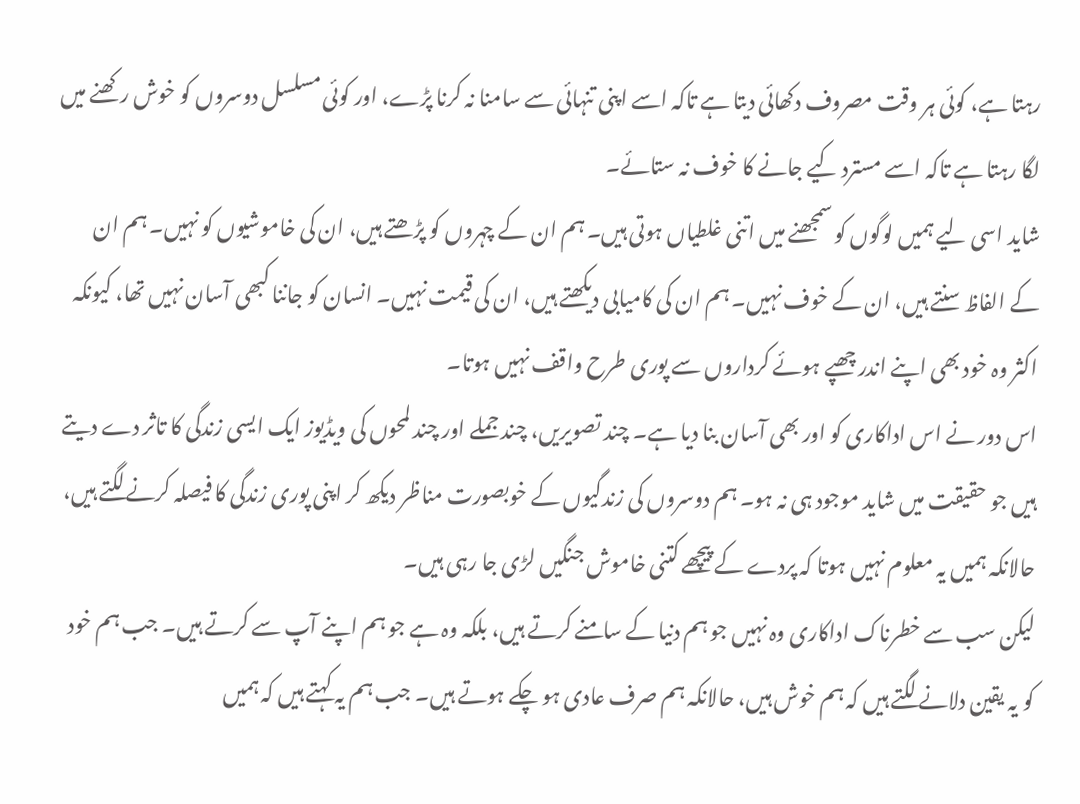رہتا ہے، کوئی ہر وقت مصروف دکھائی دیتا ہے تاکہ اسے اپنی تنہائی سے سامنا نہ کرنا پڑے، اور کوئی مسلسل دوسروں کو خوش رکھنے میں لگا رہتا ہے تاکہ اسے مسترد کیے جانے کا خوف نہ ستائے۔
شاید اسی لیے ہمیں لوگوں کو سمجھنے میں اتنی غلطیاں ہوتی ہیں۔ ہم ان کے چہروں کو پڑھتے ہیں، ان کی خاموشیوں کو نہیں۔ ہم ان کے الفاظ سنتے ہیں، ان کے خوف نہیں۔ ہم ان کی کامیابی دیکھتے ہیں، ان کی قیمت نہیں۔ انسان کو جاننا کبھی آسان نہیں تھا، کیونکہ اکثر وہ خود بھی اپنے اندر چھپے ہوئے کرداروں سے پوری طرح واقف نہیں ہوتا۔
اس دور نے اس اداکاری کو اور بھی آسان بنا دیا ہے۔ چند تصویریں، چند جملے اور چند لمحوں کی ویڈیوز ایک ایسی زندگی کا تاثر دے دیتے ہیں جو حقیقت میں شاید موجود ہی نہ ہو۔ ہم دوسروں کی زندگیوں کے خوبصورت مناظر دیکھ کر اپنی پوری زندگی کا فیصلہ کرنے لگتے ہیں، حالانکہ ہمیں یہ معلوم نہیں ہوتا کہ پردے کے پیچھے کتنی خاموش جنگیں لڑی جا رہی ہیں۔
لیکن سب سے خطرناک اداکاری وہ نہیں جو ہم دنیا کے سامنے کرتے ہیں، بلکہ وہ ہے جو ہم اپنے آپ سے کرتے ہیں۔ جب ہم خود کو یہ یقین دلانے لگتے ہیں کہ ہم خوش ہیں، حالانکہ ہم صرف عادی ہو چکے ہوتے ہیں۔ جب ہم یہ کہتے ہیں کہ ہمیں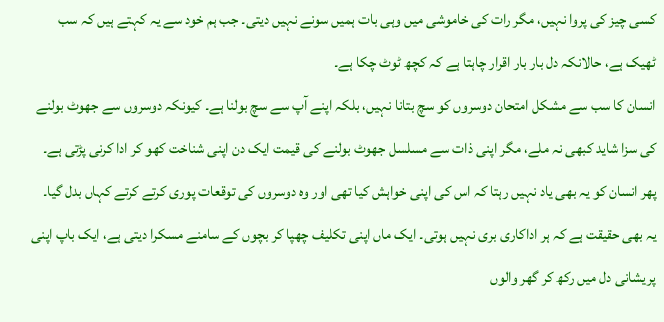کسی چیز کی پروا نہیں، مگر رات کی خاموشی میں وہی بات ہمیں سونے نہیں دیتی۔ جب ہم خود سے یہ کہتے ہیں کہ سب ٹھیک ہے، حالانکہ دل بار بار اقرار چاہتا ہے کہ کچھ ٹوٹ چکا ہے۔
انسان کا سب سے مشکل امتحان دوسروں کو سچ بتانا نہیں، بلکہ اپنے آپ سے سچ بولنا ہے۔ کیونکہ دوسروں سے جھوٹ بولنے کی سزا شاید کبھی نہ ملے، مگر اپنی ذات سے مسلسل جھوٹ بولنے کی قیمت ایک دن اپنی شناخت کھو کر ادا کرنی پڑتی ہے۔ پھر انسان کو یہ بھی یاد نہیں رہتا کہ اس کی اپنی خواہش کیا تھی اور وہ دوسروں کی توقعات پوری کرتے کرتے کہاں بدل گیا۔
یہ بھی حقیقت ہے کہ ہر اداکاری بری نہیں ہوتی۔ ایک ماں اپنی تکلیف چھپا کر بچوں کے سامنے مسکرا دیتی ہے، ایک باپ اپنی پریشانی دل میں رکھ کر گھر والوں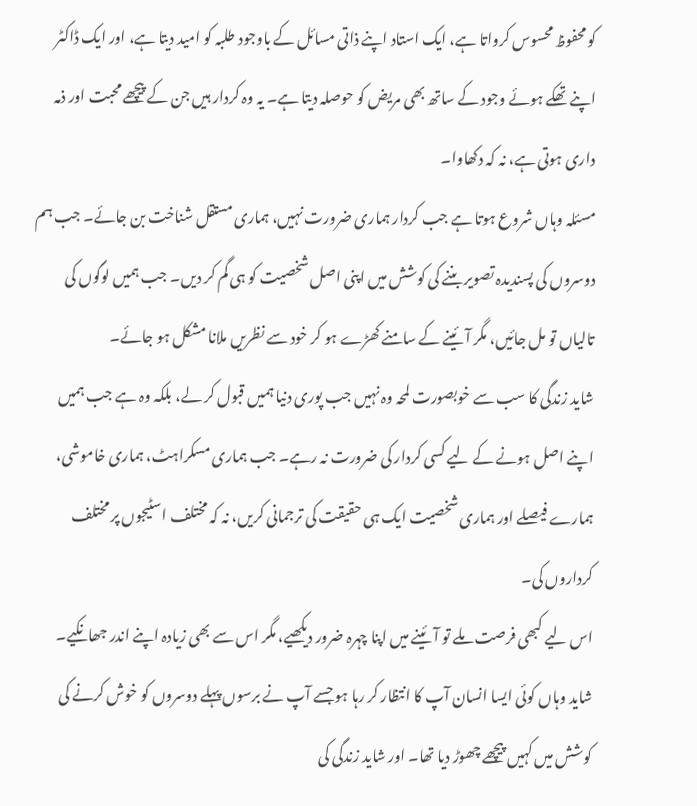کو محفوظ محسوس کرواتا ہے، ایک استاد اپنے ذاتی مسائل کے باوجود طلبہ کو امید دیتا ہے، اور ایک ڈاکٹر اپنے تھکے ہوئے وجود کے ساتھ بھی مریض کو حوصلہ دیتا ہے۔ یہ وہ کردار ہیں جن کے پیچھے محبت اور ذمہ داری ہوتی ہے، نہ کہ دکھاوا۔
مسئلہ وہاں شروع ہوتا ہے جب کردار ہماری ضرورت نہیں، ہماری مستقل شناخت بن جائے۔ جب ہم دوسروں کی پسندیدہ تصویر بننے کی کوشش میں اپنی اصل شخصیت کو ہی گم کر دیں۔ جب ہمیں لوگوں کی تالیاں تو مل جائیں، مگر آئینے کے سامنے کھڑے ہو کر خود سے نظریں ملانا مشکل ہو جائے۔
شاید زندگی کا سب سے خوبصورت لمحہ وہ نہیں جب پوری دنیا ہمیں قبول کر لے، بلکہ وہ ہے جب ہمیں اپنے اصل ہونے کے لیے کسی کردار کی ضرورت نہ رہے۔ جب ہماری مسکراہٹ، ہماری خاموشی، ہمارے فیصلے اور ہماری شخصیت ایک ہی حقیقت کی ترجمانی کریں، نہ کہ مختلف اسٹیجوں پر مختلف کرداروں کی۔
اس لیے کبھی فرصت ملے تو آئینے میں اپنا چہرہ ضرور دیکھیے، مگر اس سے بھی زیادہ اپنے اندر جھانکیے۔ شاید وہاں کوئی ایسا انسان آپ کا انتظار کر رہا ہو جسے آپ نے برسوں پہلے دوسروں کو خوش کرنے کی کوشش میں کہیں پیچھے چھوڑ دیا تھا۔ اور شاید زندگی کی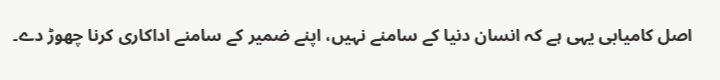اصل کامیابی یہی ہے کہ انسان دنیا کے سامنے نہیں، اپنے ضمیر کے سامنے اداکاری کرنا چھوڑ دے۔